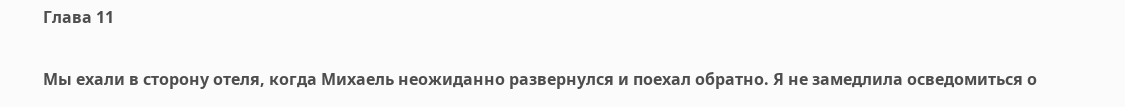Глава 11

Мы ехали в сторону отеля, когда Михаель неожиданно развернулся и поехал обратно. Я не замедлила осведомиться о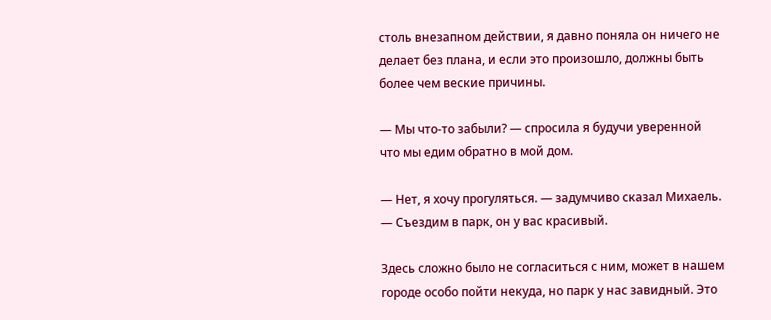столь внезапном действии, я давно поняла он ничего не делает без плана, и если это произошло, должны быть более чем веские причины.

— Мы что-то забыли? — спросила я будучи уверенной что мы едим обратно в мой дом.

— Нет, я хочу прогуляться. — задумчиво сказал Михаель. — Съездим в парк, он у вас красивый.

Здесь сложно было не согласиться с ним, может в нашем городе особо пойти некуда, но парк у нас завидный. Это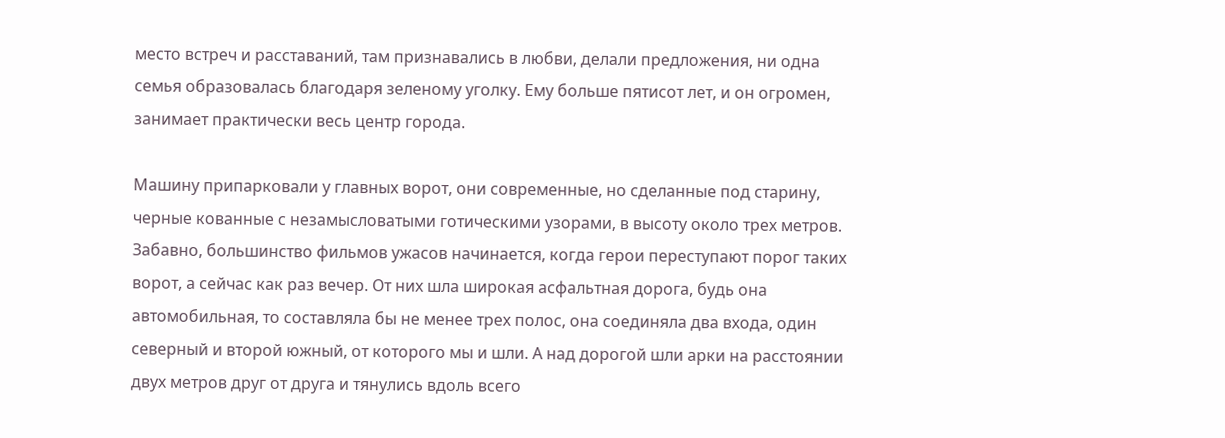место встреч и расставаний, там признавались в любви, делали предложения, ни одна семья образовалась благодаря зеленому уголку. Ему больше пятисот лет, и он огромен, занимает практически весь центр города.

Машину припарковали у главных ворот, они современные, но сделанные под старину, черные кованные с незамысловатыми готическими узорами, в высоту около трех метров. Забавно, большинство фильмов ужасов начинается, когда герои переступают порог таких ворот, а сейчас как раз вечер. От них шла широкая асфальтная дорога, будь она автомобильная, то составляла бы не менее трех полос, она соединяла два входа, один северный и второй южный, от которого мы и шли. А над дорогой шли арки на расстоянии двух метров друг от друга и тянулись вдоль всего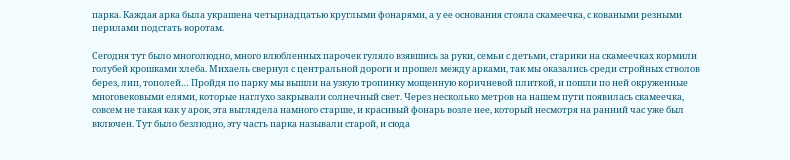парка. Каждая арка была украшена четырнадцатью круглыми фонарями, а у ее основания стояла скамеечка, с коваными резными перилами подстать воротам.

Сегодня тут было многолюдно, много влюбленных парочек гуляло взявшись за руки, семьи с детьми, старики на скамеечках кормили голубей крошками хлеба. Михаель свернул с центральной дороги и прошел между арками, так мы оказались среди стройных стволов берез, лип, тополей… Пройдя по парку мы вышли на узкую тропинку мощенную коричневой плиткой, и пошли по ней окруженные многовековыми елями, которые наглухо закрывали солнечный свет. Через несколько метров на нашем пути появилась скамеечка, совсем не такая как у арок, эта выглядела намного старше, и красивый фонарь возле нее, который несмотря на ранний час уже был включен. Тут было безлюдно, эту часть парка называли старой, и сюда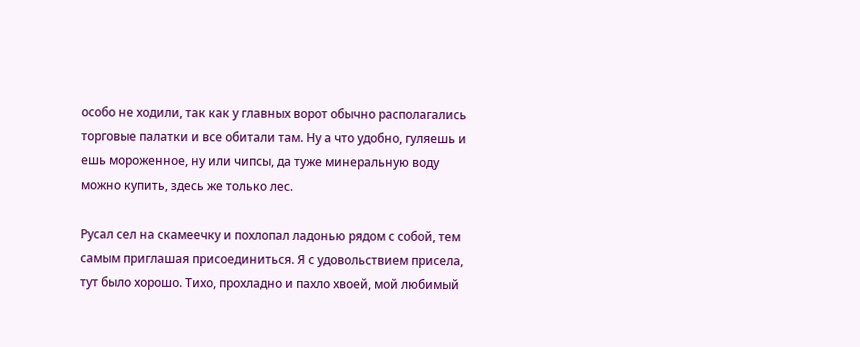особо не ходили, так как у главных ворот обычно располагались торговые палатки и все обитали там. Ну а что удобно, гуляешь и ешь мороженное, ну или чипсы, да туже минеральную воду можно купить, здесь же только лес.

Русал сел на скамеечку и похлопал ладонью рядом с собой, тем самым приглашая присоединиться. Я с удовольствием присела, тут было хорошо. Тихо, прохладно и пахло хвоей, мой любимый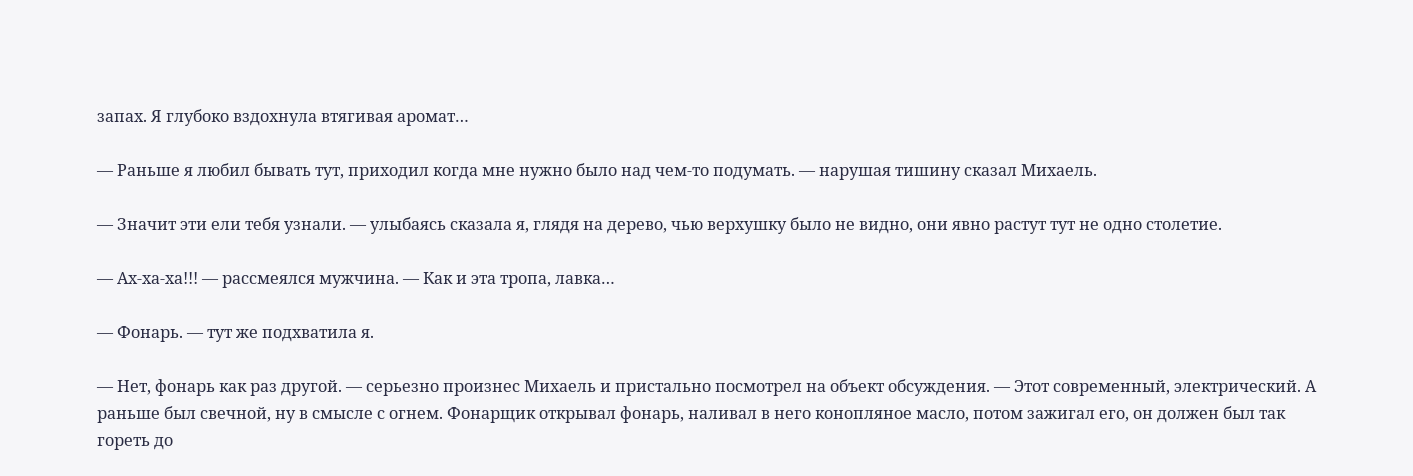запах. Я глубоко вздохнула втягивая аромат…

— Раньше я любил бывать тут, приходил когда мне нужно было над чем-то подумать. — нарушая тишину сказал Михаель.

— Значит эти ели тебя узнали. — улыбаясь сказала я, глядя на дерево, чью верхушку было не видно, они явно растут тут не одно столетие.

— Ах-ха-ха!!! — рассмеялся мужчина. — Как и эта тропа, лавка…

— Фонарь. — тут же подхватила я.

— Нет, фонарь как раз другой. — серьезно произнес Михаель и пристально посмотрел на объект обсуждения. — Этот современный, электрический. А раньше был свечной, ну в смысле с огнем. Фонарщик открывал фонарь, наливал в него конопляное масло, потом зажигал его, он должен был так гореть до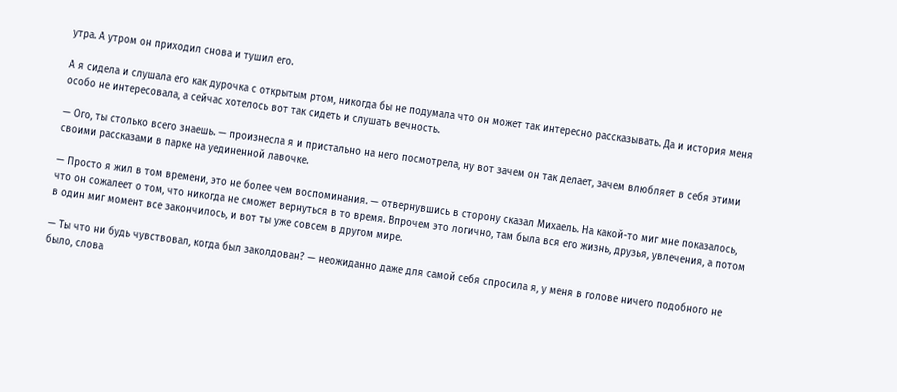утра. А утром он приходил снова и тушил его.

А я сидела и слушала его как дурочка с открытым ртом, никогда бы не подумала что он может так интересно рассказывать. Да и история меня особо не интересовала, а сейчас хотелось вот так сидеть и слушать вечность.

— Ого, ты столько всего знаешь. — произнесла я и пристально на него посмотрела, ну вот зачем он так делает, зачем влюбляет в себя этими своими рассказами в парке на уединенной лавочке.

— Просто я жил в том времени, это не более чем воспоминания. — отвернувшись в сторону сказал Михаель. На какой-то миг мне показалось, что он сожалеет о том, что никогда не сможет вернуться в то время. Впрочем это логично, там была вся его жизнь, друзья, увлечения, а потом в один миг момент все закончилось, и вот ты уже совсем в другом мире.

— Ты что ни будь чувствовал, когда был заколдован? — неожиданно даже для самой себя спросила я, у меня в голове ничего подобного не было, слова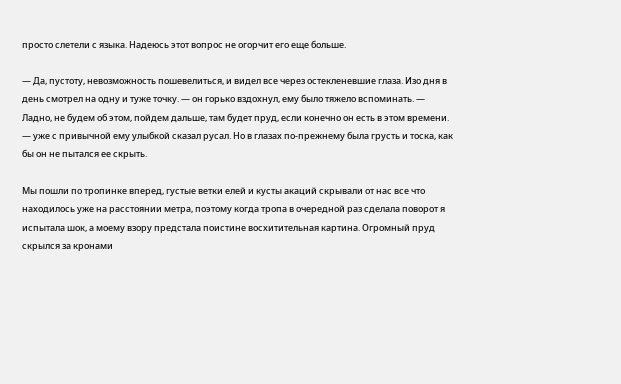просто слетели с языка. Надеюсь этот вопрос не огорчит его еще больше.

— Да, пустоту, невозможность пошевелиться, и видел все через остекленевшие глаза. Изо дня в день смотрел на одну и туже точку. — он горько вздохнул, ему было тяжело вспоминать. — Ладно, не будем об этом, пойдем дальше, там будет пруд, если конечно он есть в этом времени. — уже с привычной ему улыбкой сказал русал. Но в глазах по-прежнему была грусть и тоска, как бы он не пытался ее скрыть.

Мы пошли по тропинке вперед, густые ветки елей и кусты акаций скрывали от нас все что находилось уже на расстоянии метра, поэтому когда тропа в очередной раз сделала поворот я испытала шок, а моему взору предстала поистине восхитительная картина. Огромный пруд скрылся за кронами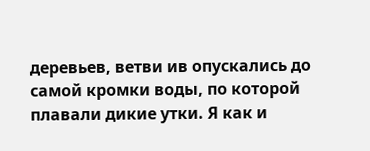деревьев, ветви ив опускались до самой кромки воды, по которой плавали дикие утки. Я как и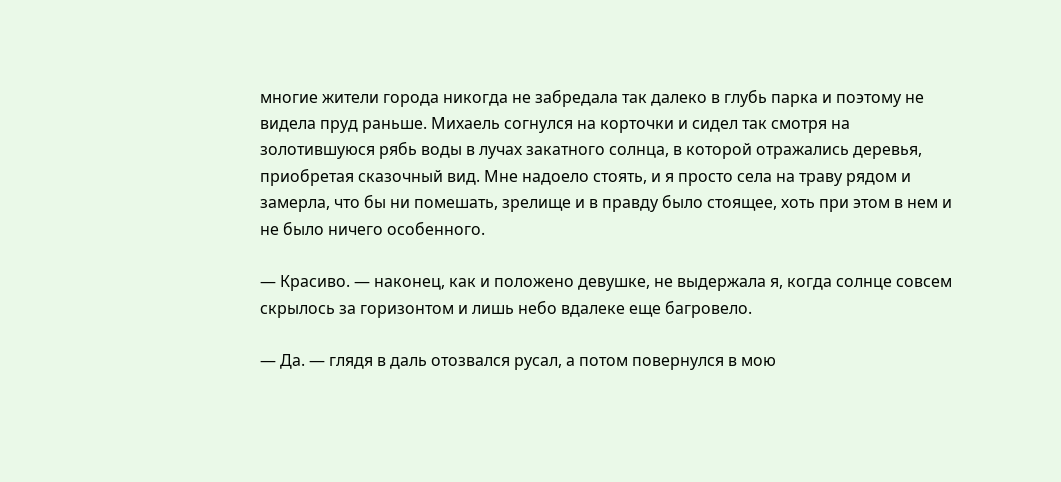многие жители города никогда не забредала так далеко в глубь парка и поэтому не видела пруд раньше. Михаель согнулся на корточки и сидел так смотря на золотившуюся рябь воды в лучах закатного солнца, в которой отражались деревья, приобретая сказочный вид. Мне надоело стоять, и я просто села на траву рядом и замерла, что бы ни помешать, зрелище и в правду было стоящее, хоть при этом в нем и не было ничего особенного.

— Красиво. — наконец, как и положено девушке, не выдержала я, когда солнце совсем скрылось за горизонтом и лишь небо вдалеке еще багровело.

— Да. — глядя в даль отозвался русал, а потом повернулся в мою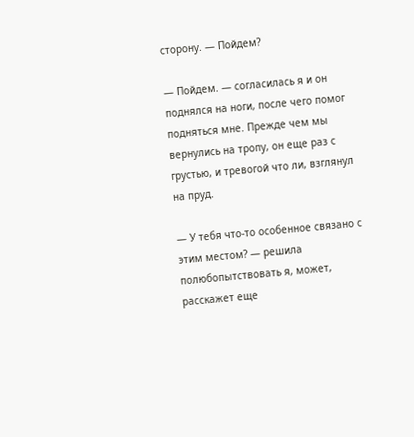сторону. — Пойдем?

— Пойдем. — согласилась я и он поднялся на ноги, после чего помог подняться мне. Прежде чем мы вернулись на тропу, он еще раз с грустью, и тревогой что ли, взглянул на пруд.

— У тебя что-то особенное связано с этим местом? — решила полюбопытствовать я, может, расскажет еще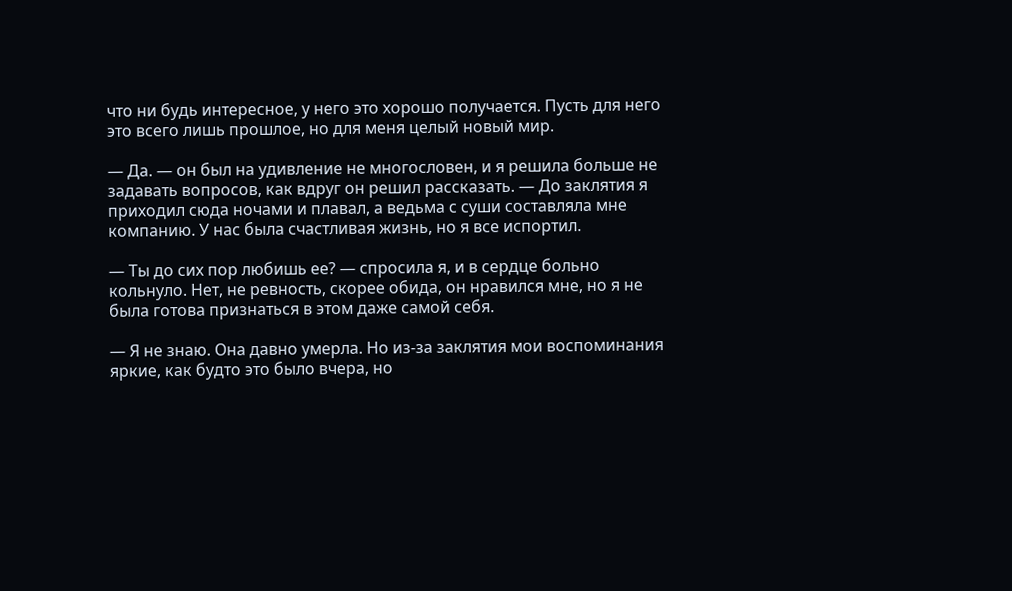что ни будь интересное, у него это хорошо получается. Пусть для него это всего лишь прошлое, но для меня целый новый мир.

— Да. — он был на удивление не многословен, и я решила больше не задавать вопросов, как вдруг он решил рассказать. — До заклятия я приходил сюда ночами и плавал, а ведьма с суши составляла мне компанию. У нас была счастливая жизнь, но я все испортил.

— Ты до сих пор любишь ее? — спросила я, и в сердце больно кольнуло. Нет, не ревность, скорее обида, он нравился мне, но я не была готова признаться в этом даже самой себя.

— Я не знаю. Она давно умерла. Но из-за заклятия мои воспоминания яркие, как будто это было вчера, но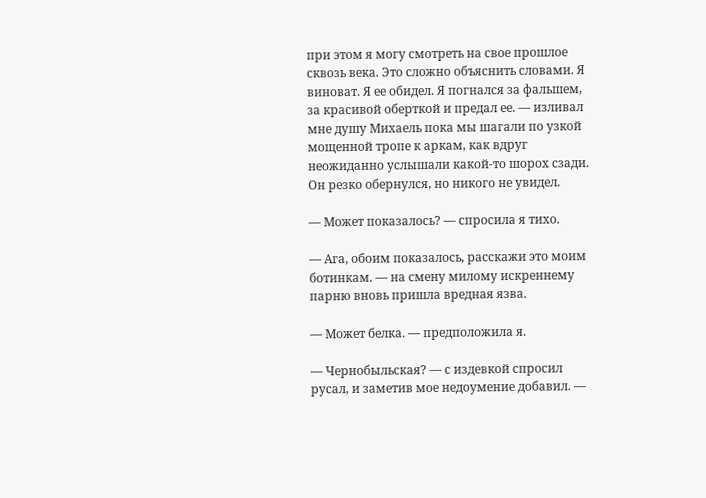при этом я могу смотреть на свое прошлое сквозь века. Это сложно объяснить словами. Я виноват. Я ее обидел. Я погнался за фальшем, за красивой оберткой и предал ее. — изливал мне душу Михаель пока мы шагали по узкой мощенной тропе к аркам, как вдруг неожиданно услышали какой-то шорох сзади. Он резко обернулся, но никого не увидел.

— Может показалось? — спросила я тихо.

— Ага, обоим показалось, расскажи это моим ботинкам. — на смену милому искреннему парню вновь пришла вредная язва.

— Может белка. — предположила я.

— Чернобыльская? — с издевкой спросил русал, и заметив мое недоумение добавил. —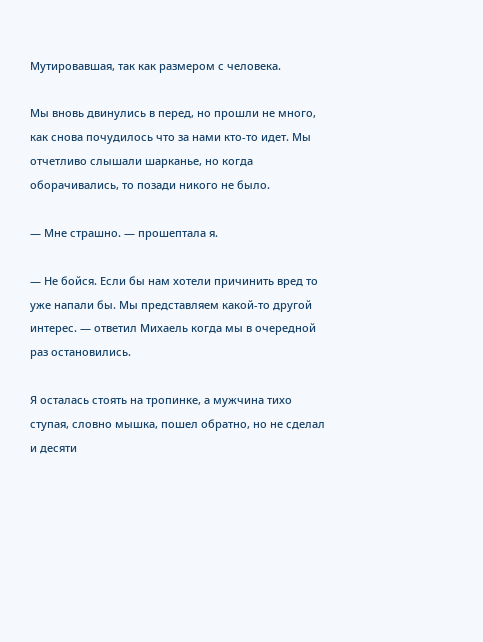Мутировавшая, так как размером с человека.

Мы вновь двинулись в перед, но прошли не много, как снова почудилось что за нами кто-то идет. Мы отчетливо слышали шарканье, но когда оборачивались, то позади никого не было.

— Мне страшно. — прошептала я.

— Не бойся. Если бы нам хотели причинить вред то уже напали бы. Мы представляем какой-то другой интерес. — ответил Михаель когда мы в очередной раз остановились.

Я осталась стоять на тропинке, а мужчина тихо ступая, словно мышка, пошел обратно, но не сделал и десяти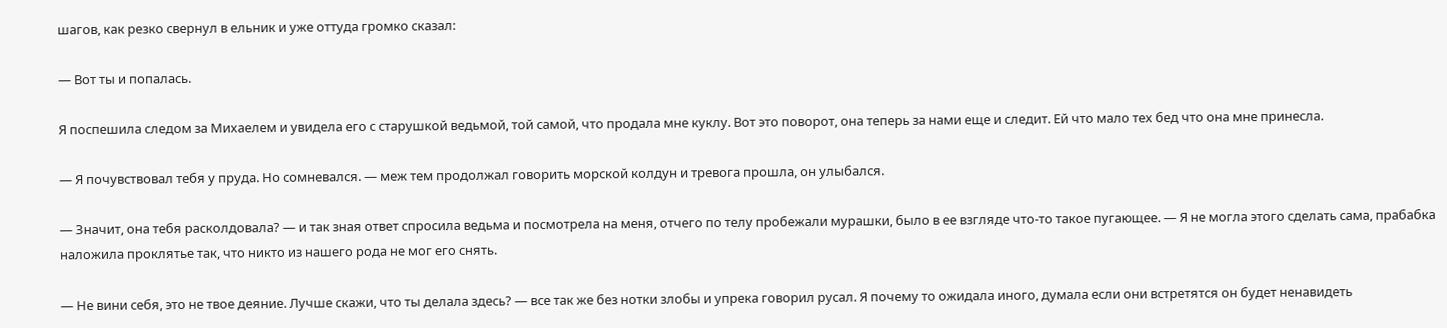шагов, как резко свернул в ельник и уже оттуда громко сказал:

— Вот ты и попалась.

Я поспешила следом за Михаелем и увидела его с старушкой ведьмой, той самой, что продала мне куклу. Вот это поворот, она теперь за нами еще и следит. Ей что мало тех бед что она мне принесла.

— Я почувствовал тебя у пруда. Но сомневался. — меж тем продолжал говорить морской колдун и тревога прошла, он улыбался.

— Значит, она тебя расколдовала? — и так зная ответ спросила ведьма и посмотрела на меня, отчего по телу пробежали мурашки, было в ее взгляде что-то такое пугающее. — Я не могла этого сделать сама, прабабка наложила проклятье так, что никто из нашего рода не мог его снять.

— Не вини себя, это не твое деяние. Лучше скажи, что ты делала здесь? — все так же без нотки злобы и упрека говорил русал. Я почему то ожидала иного, думала если они встретятся он будет ненавидеть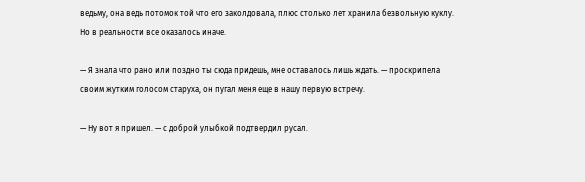ведьму, она ведь потомок той что его заколдовала, плюс столько лет хранила безвольную куклу. Но в реальности все оказалось иначе.

— Я знала что рано или поздно ты сюда придешь, мне оставалось лишь ждать. — проскрипела своим жутким голосом старуха, он пугал меня еще в нашу первую встречу.

— Ну вот я пришел. — с доброй улыбкой подтвердил русал.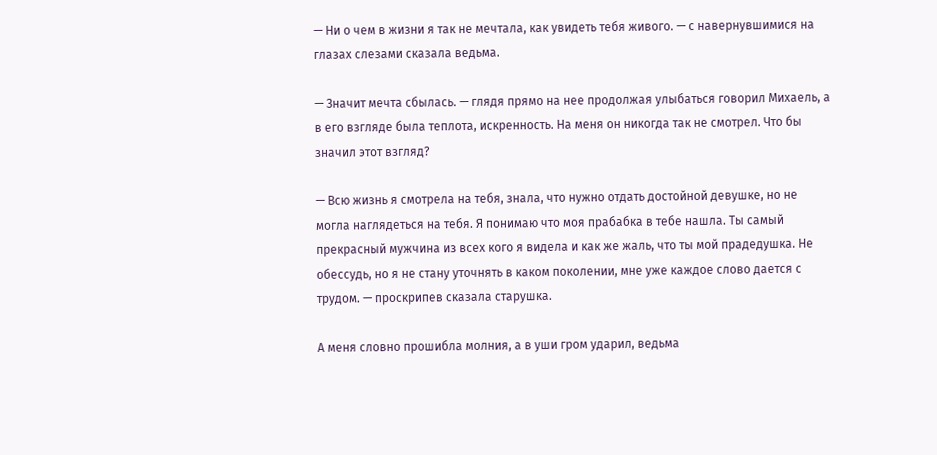— Ни о чем в жизни я так не мечтала, как увидеть тебя живого. — с навернувшимися на глазах слезами сказала ведьма.

— Значит мечта сбылась. — глядя прямо на нее продолжая улыбаться говорил Михаель, а в его взгляде была теплота, искренность. На меня он никогда так не смотрел. Что бы значил этот взгляд?

— Всю жизнь я смотрела на тебя, знала, что нужно отдать достойной девушке, но не могла наглядеться на тебя. Я понимаю что моя прабабка в тебе нашла. Ты самый прекрасный мужчина из всех кого я видела и как же жаль, что ты мой прадедушка. Не обессудь, но я не стану уточнять в каком поколении, мне уже каждое слово дается с трудом. — проскрипев сказала старушка.

А меня словно прошибла молния, а в уши гром ударил, ведьма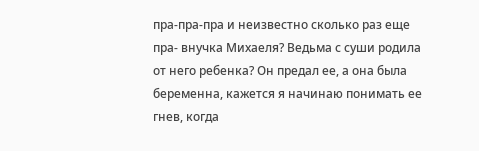пра-пра-пра и неизвестно сколько раз еще пра- внучка Михаеля? Ведьма с суши родила от него ребенка? Он предал ее, а она была беременна, кажется я начинаю понимать ее гнев, когда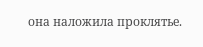она наложила проклятье.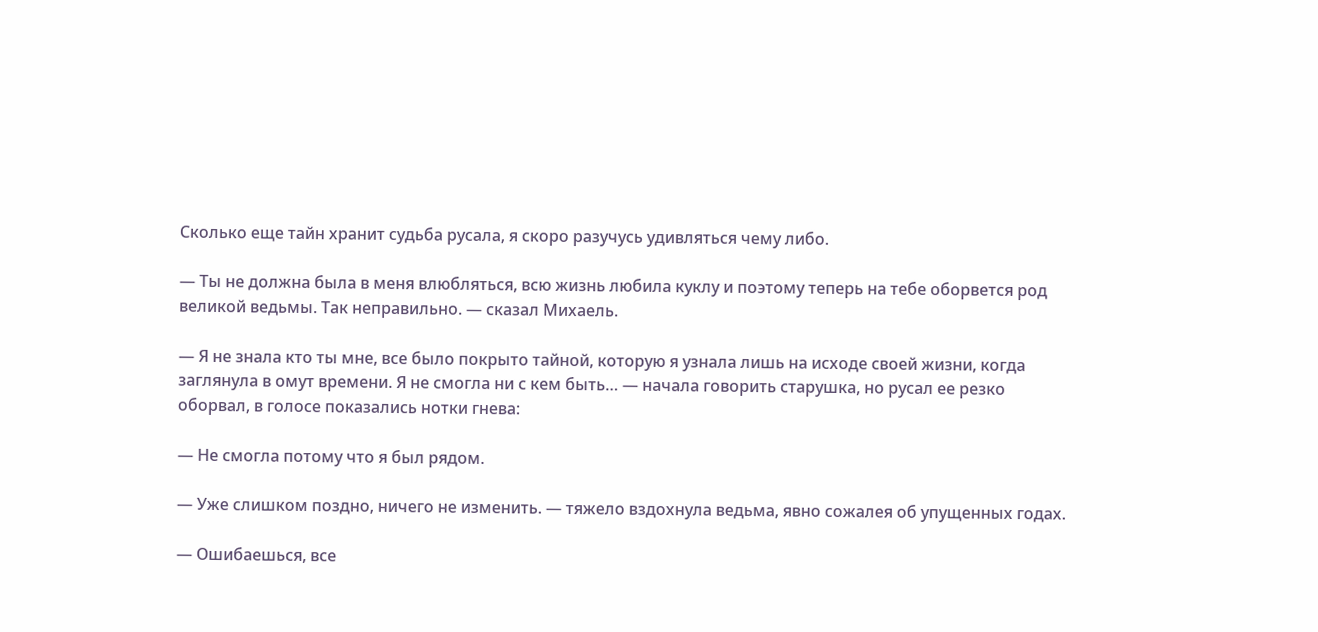Сколько еще тайн хранит судьба русала, я скоро разучусь удивляться чему либо.

— Ты не должна была в меня влюбляться, всю жизнь любила куклу и поэтому теперь на тебе оборвется род великой ведьмы. Так неправильно. — сказал Михаель.

— Я не знала кто ты мне, все было покрыто тайной, которую я узнала лишь на исходе своей жизни, когда заглянула в омут времени. Я не смогла ни с кем быть… — начала говорить старушка, но русал ее резко оборвал, в голосе показались нотки гнева:

— Не смогла потому что я был рядом.

— Уже слишком поздно, ничего не изменить. — тяжело вздохнула ведьма, явно сожалея об упущенных годах.

— Ошибаешься, все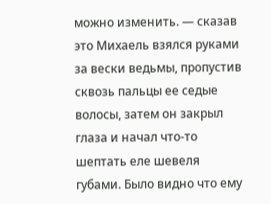можно изменить. — сказав это Михаель взялся руками за вески ведьмы, пропустив сквозь пальцы ее седые волосы, затем он закрыл глаза и начал что-то шептать еле шевеля губами. Было видно что ему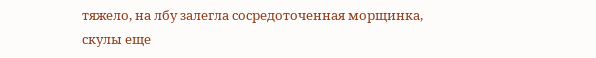тяжело, на лбу залегла сосредоточенная морщинка, скулы еще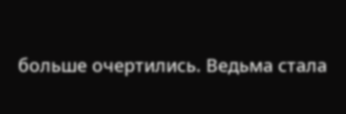больше очертились. Ведьма стала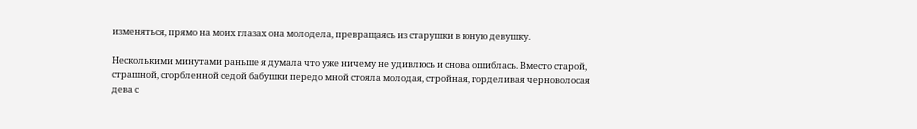изменяться, прямо на моих глазах она молодела, превращаясь из старушки в юную девушку.

Несколькими минутами раньше я думала что уже ничему не удивлюсь и снова ошиблась. Вместо старой, страшной, сгорбленной седой бабушки передо мной стояла молодая, стройная, горделивая черноволосая дева с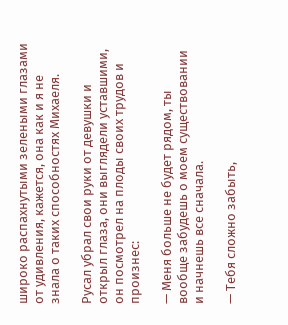широко распахнутыми зелеными глазами от удивления, кажется, она как и я не знала о таких способностях Михаеля.

Русал убрал свои руки от девушки и открыл глаза, они выглядели уставшими, он посмотрел на плоды своих трудов и произнес:

— Меня больше не будет рядом, ты вообще забудешь о моем существовании и начнешь все сначала.

— Тебя сложно забыть,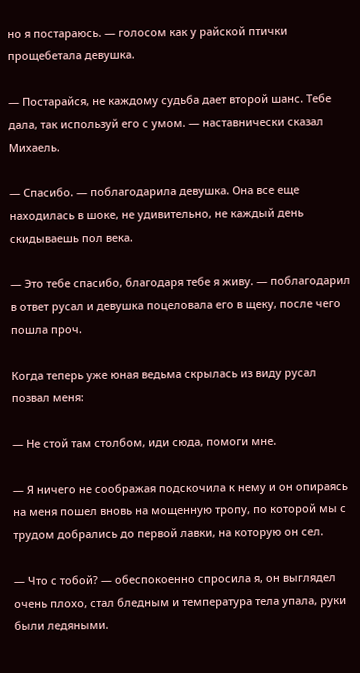но я постараюсь. — голосом как у райской птички прощебетала девушка.

— Постарайся, не каждому судьба дает второй шанс. Тебе дала, так используй его с умом. — наставнически сказал Михаель.

— Спасибо. — поблагодарила девушка. Она все еще находилась в шоке, не удивительно, не каждый день скидываешь пол века.

— Это тебе спасибо, благодаря тебе я живу. — поблагодарил в ответ русал и девушка поцеловала его в щеку, после чего пошла проч.

Когда теперь уже юная ведьма скрылась из виду русал позвал меня:

— Не стой там столбом, иди сюда, помоги мне.

— Я ничего не соображая подскочила к нему и он опираясь на меня пошел вновь на мощенную тропу, по которой мы с трудом добрались до первой лавки, на которую он сел.

— Что с тобой? — обеспокоенно спросила я, он выглядел очень плохо, стал бледным и температура тела упала, руки были ледяными.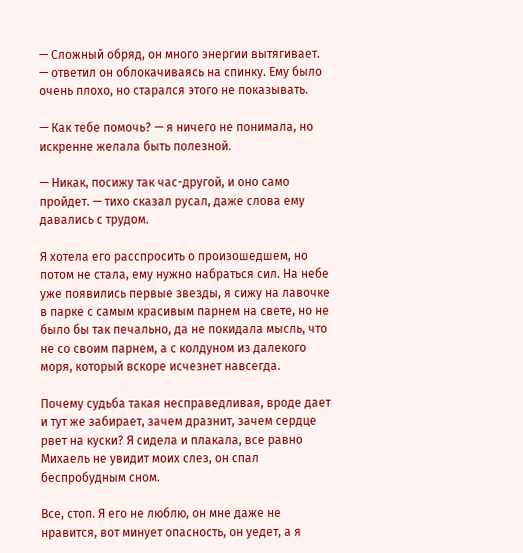— Сложный обряд, он много энергии вытягивает. — ответил он облокачиваясь на спинку. Ему было очень плохо, но старался этого не показывать.

— Как тебе помочь? — я ничего не понимала, но искренне желала быть полезной.

— Никак, посижу так час-другой, и оно само пройдет. — тихо сказал русал, даже слова ему давались с трудом.

Я хотела его расспросить о произошедшем, но потом не стала, ему нужно набраться сил. На небе уже появились первые звезды, я сижу на лавочке в парке с самым красивым парнем на свете, но не было бы так печально, да не покидала мысль, что не со своим парнем, а с колдуном из далекого моря, который вскоре исчезнет навсегда.

Почему судьба такая несправедливая, вроде дает и тут же забирает, зачем дразнит, зачем сердце рвет на куски? Я сидела и плакала, все равно Михаель не увидит моих слез, он спал беспробудным сном.

Все, стоп. Я его не люблю, он мне даже не нравится, вот минует опасность, он уедет, а я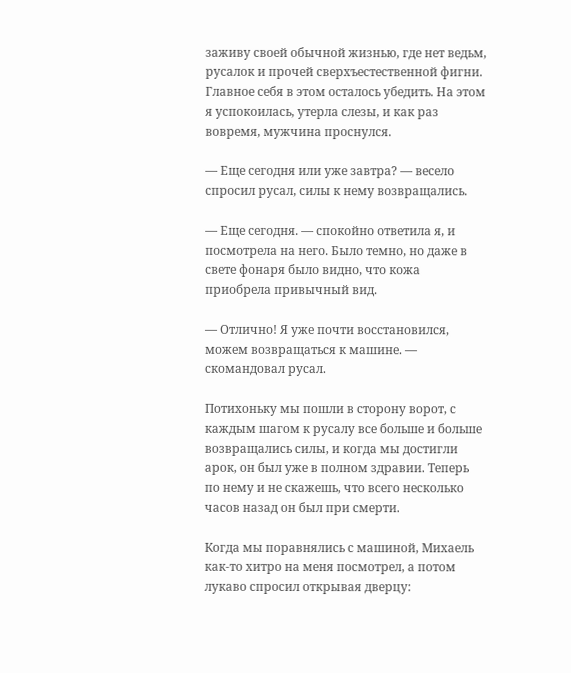заживу своей обычной жизнью, где нет ведьм, русалок и прочей сверхъестественной фигни. Главное себя в этом осталось убедить. На этом я успокоилась, утерла слезы, и как раз вовремя, мужчина проснулся.

— Еще сегодня или уже завтра? — весело спросил русал, силы к нему возвращались.

— Еще сегодня. — спокойно ответила я, и посмотрела на него. Было темно, но даже в свете фонаря было видно, что кожа приобрела привычный вид.

— Отлично! Я уже почти восстановился, можем возвращаться к машине. — скомандовал русал.

Потихоньку мы пошли в сторону ворот, с каждым шагом к русалу все больше и больше возвращались силы, и когда мы достигли арок, он был уже в полном здравии. Теперь по нему и не скажешь, что всего несколько часов назад он был при смерти.

Когда мы поравнялись с машиной, Михаель как-то хитро на меня посмотрел, а потом лукаво спросил открывая дверцу: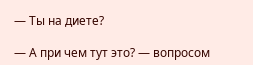— Ты на диете?

— А при чем тут это? — вопросом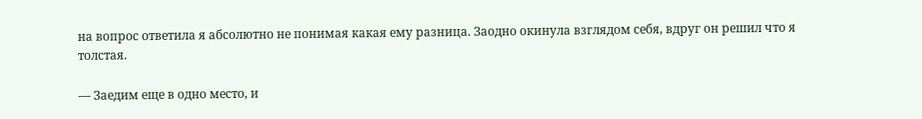на вопрос ответила я абсолютно не понимая какая ему разница. Заодно окинула взглядом себя, вдруг он решил что я толстая.

— Заедим еще в одно место, и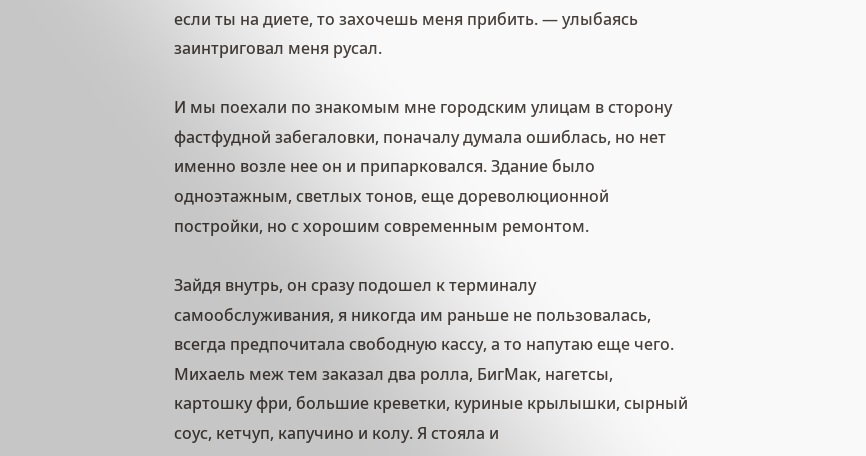если ты на диете, то захочешь меня прибить. — улыбаясь заинтриговал меня русал.

И мы поехали по знакомым мне городским улицам в сторону фастфудной забегаловки, поначалу думала ошиблась, но нет именно возле нее он и припарковался. Здание было одноэтажным, светлых тонов, еще дореволюционной постройки, но с хорошим современным ремонтом.

Зайдя внутрь, он сразу подошел к терминалу самообслуживания, я никогда им раньше не пользовалась, всегда предпочитала свободную кассу, а то напутаю еще чего. Михаель меж тем заказал два ролла, БигМак, нагетсы, картошку фри, большие креветки, куриные крылышки, сырный соус, кетчуп, капучино и колу. Я стояла и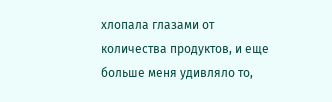хлопала глазами от количества продуктов, и еще больше меня удивляло то,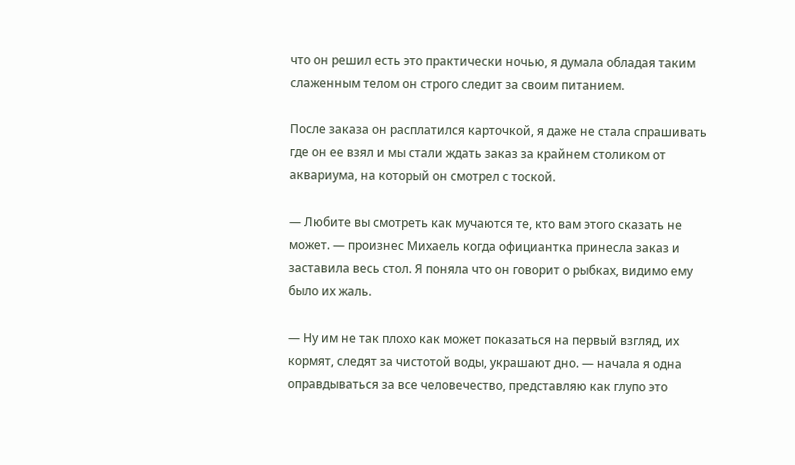что он решил есть это практически ночью, я думала обладая таким слаженным телом он строго следит за своим питанием.

После заказа он расплатился карточкой, я даже не стала спрашивать где он ее взял и мы стали ждать заказ за крайнем столиком от аквариума, на который он смотрел с тоской.

— Любите вы смотреть как мучаются те, кто вам этого сказать не может. — произнес Михаель когда официантка принесла заказ и заставила весь стол. Я поняла что он говорит о рыбках, видимо ему было их жаль.

— Ну им не так плохо как может показаться на первый взгляд, их кормят, следят за чистотой воды, украшают дно. — начала я одна оправдываться за все человечество, представляю как глупо это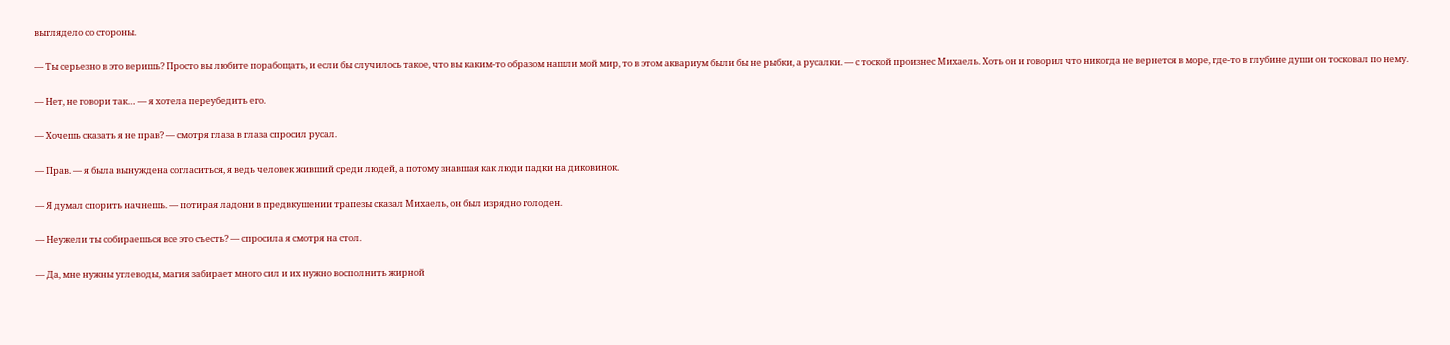выглядело со стороны.

— Ты серьезно в это веришь? Просто вы любите порабощать, и если бы случилось такое, что вы каким-то образом нашли мой мир, то в этом аквариум были бы не рыбки, а русалки. — с тоской произнес Михаель. Хоть он и говорил что никогда не вернется в море, где-то в глубине души он тосковал по нему.

— Нет, не говори так… — я хотела переубедить его.

— Хочешь сказать я не прав? — смотря глаза в глаза спросил русал.

— Прав. — я была вынуждена согласиться, я ведь человек живший среди людей, а потому знавшая как люди падки на диковинок.

— Я думал спорить начнешь. — потирая ладони в предвкушении трапезы сказал Михаель, он был изрядно голоден.

— Неужели ты собираешься все это съесть? — спросила я смотря на стол.

— Да, мне нужны углеводы, магия забирает много сил и их нужно восполнить жирной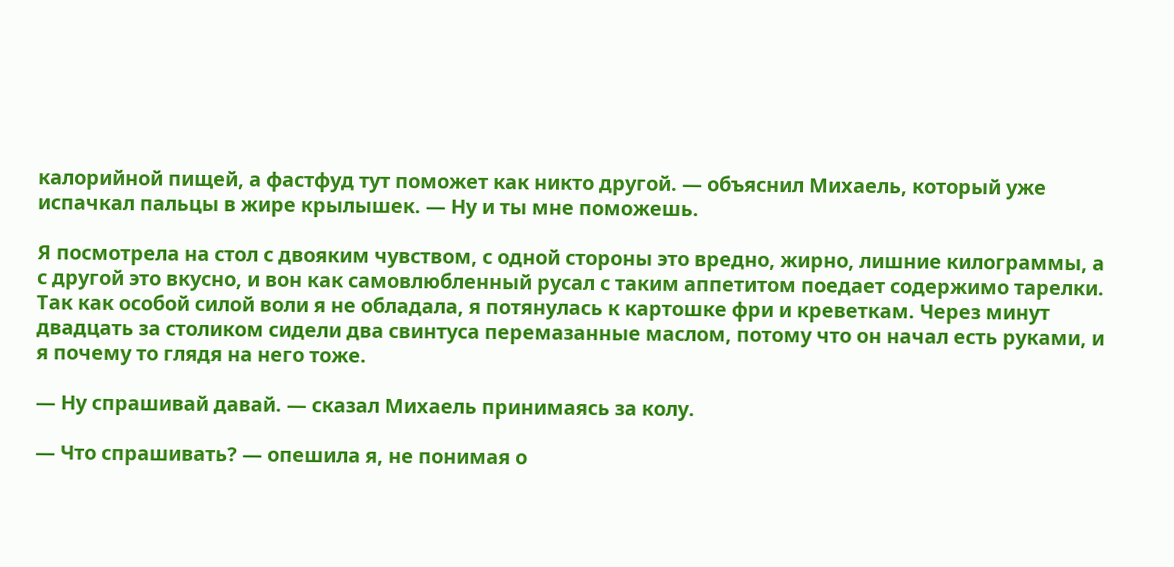калорийной пищей, а фастфуд тут поможет как никто другой. — объяснил Михаель, который уже испачкал пальцы в жире крылышек. — Ну и ты мне поможешь.

Я посмотрела на стол с двояким чувством, с одной стороны это вредно, жирно, лишние килограммы, а с другой это вкусно, и вон как самовлюбленный русал с таким аппетитом поедает содержимо тарелки. Так как особой силой воли я не обладала, я потянулась к картошке фри и креветкам. Через минут двадцать за столиком сидели два свинтуса перемазанные маслом, потому что он начал есть руками, и я почему то глядя на него тоже.

— Ну спрашивай давай. — сказал Михаель принимаясь за колу.

— Что спрашивать? — опешила я, не понимая о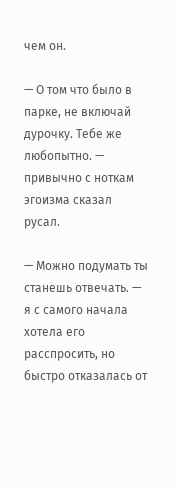чем он.

— О том что было в парке, не включай дурочку. Тебе же любопытно. — привычно с ноткам эгоизма сказал русал.

— Можно подумать ты станешь отвечать. — я с самого начала хотела его расспросить, но быстро отказалась от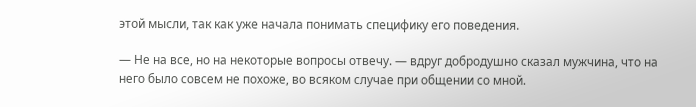этой мысли, так как уже начала понимать специфику его поведения.

— Не на все, но на некоторые вопросы отвечу. — вдруг добродушно сказал мужчина, что на него было совсем не похоже, во всяком случае при общении со мной.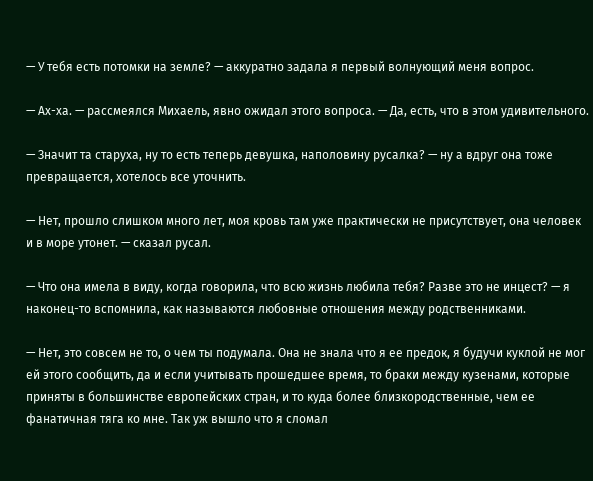— У тебя есть потомки на земле? — аккуратно задала я первый волнующий меня вопрос.

— Ах-ха. — рассмеялся Михаель, явно ожидал этого вопроса. — Да, есть, что в этом удивительного.

— Значит та старуха, ну то есть теперь девушка, наполовину русалка? — ну а вдруг она тоже превращается, хотелось все уточнить.

— Нет, прошло слишком много лет, моя кровь там уже практически не присутствует, она человек и в море утонет. — сказал русал.

— Что она имела в виду, когда говорила, что всю жизнь любила тебя? Разве это не инцест? — я наконец-то вспомнила, как называются любовные отношения между родственниками.

— Нет, это совсем не то, о чем ты подумала. Она не знала что я ее предок, я будучи куклой не мог ей этого сообщить, да и если учитывать прошедшее время, то браки между кузенами, которые приняты в большинстве европейских стран, и то куда более близкородственные, чем ее фанатичная тяга ко мне. Так уж вышло что я сломал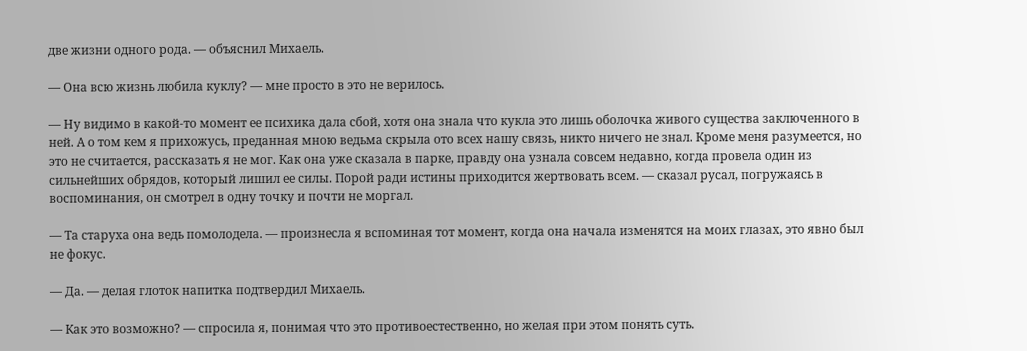две жизни одного рода. — объяснил Михаель.

— Она всю жизнь любила куклу? — мне просто в это не верилось.

— Ну видимо в какой-то момент ее психика дала сбой, хотя она знала что кукла это лишь оболочка живого существа заключенного в ней. А о том кем я прихожусь, преданная мною ведьма скрыла ото всех нашу связь, никто ничего не знал. Кроме меня разумеется, но это не считается, рассказать я не мог. Как она уже сказала в парке, правду она узнала совсем недавно, когда провела один из сильнейших обрядов, который лишил ее силы. Порой ради истины приходится жертвовать всем. — сказал русал, погружаясь в воспоминания, он смотрел в одну точку и почти не моргал.

— Та старуха она ведь помолодела. — произнесла я вспоминая тот момент, когда она начала изменятся на моих глазах, это явно был не фокус.

— Да. — делая глоток напитка подтвердил Михаель.

— Как это возможно? — спросила я, понимая что это противоестественно, но желая при этом понять суть.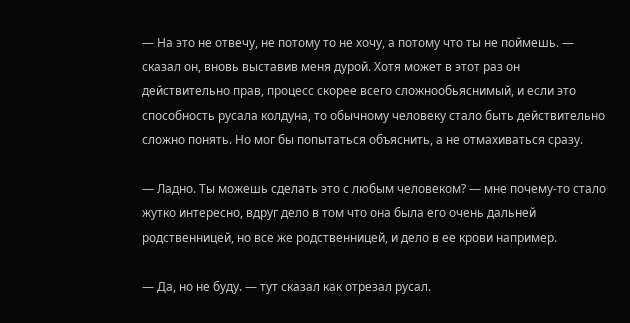— На это не отвечу, не потому то не хочу, а потому что ты не поймешь. — сказал он, вновь выставив меня дурой. Хотя может в этот раз он действительно прав, процесс скорее всего сложнообьяснимый, и если это способность русала колдуна, то обычному человеку стало быть действительно сложно понять. Но мог бы попытаться объяснить, а не отмахиваться сразу.

— Ладно. Ты можешь сделать это с любым человеком? — мне почему-то стало жутко интересно, вдруг дело в том что она была его очень дальней родственницей, но все же родственницей, и дело в ее крови например.

— Да, но не буду. — тут сказал как отрезал русал.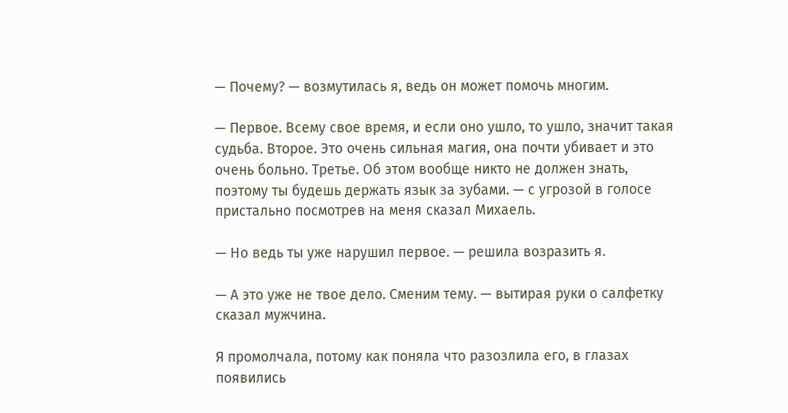— Почему? — возмутилась я, ведь он может помочь многим.

— Первое. Всему свое время, и если оно ушло, то ушло, значит такая судьба. Второе. Это очень сильная магия, она почти убивает и это очень больно. Третье. Об этом вообще никто не должен знать, поэтому ты будешь держать язык за зубами. — с угрозой в голосе пристально посмотрев на меня сказал Михаель.

— Но ведь ты уже нарушил первое. — решила возразить я.

— А это уже не твое дело. Сменим тему. — вытирая руки о салфетку сказал мужчина.

Я промолчала, потому как поняла что разозлила его, в глазах появились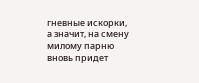гневные искорки, а значит, на смену милому парню вновь придет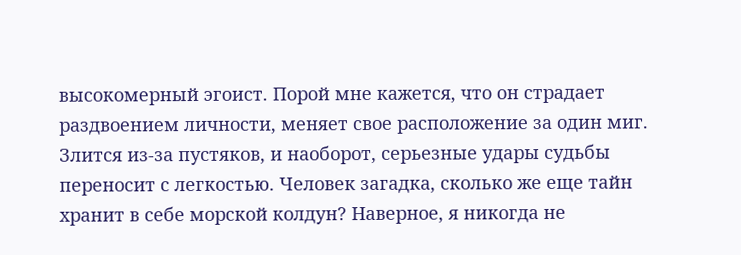высокомерный эгоист. Порой мне кажется, что он страдает раздвоением личности, меняет свое расположение за один миг. Злится из-за пустяков, и наоборот, серьезные удары судьбы переносит с легкостью. Человек загадка, сколько же еще тайн хранит в себе морской колдун? Наверное, я никогда не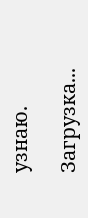узнаю.

Загрузка...